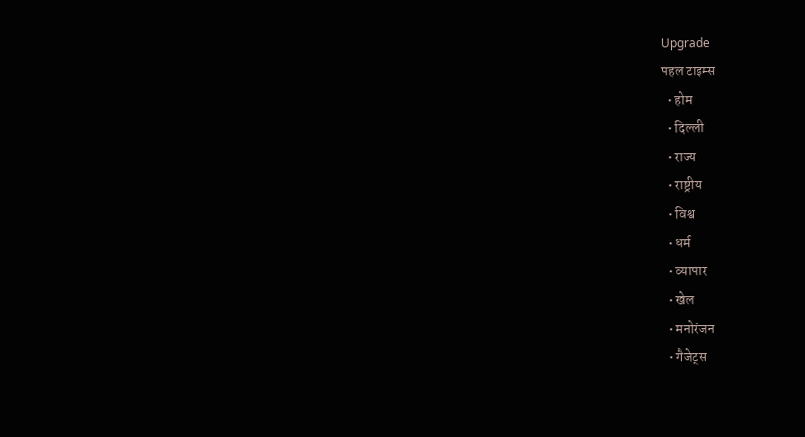Upgrade
पहल टाइम्स
  • होम
  • दिल्ली
  • राज्य
  • राष्ट्रीय
  • विश्व
  • धर्म
  • व्यापार
  • खेल
  • मनोरंजन
  • गैजेट्स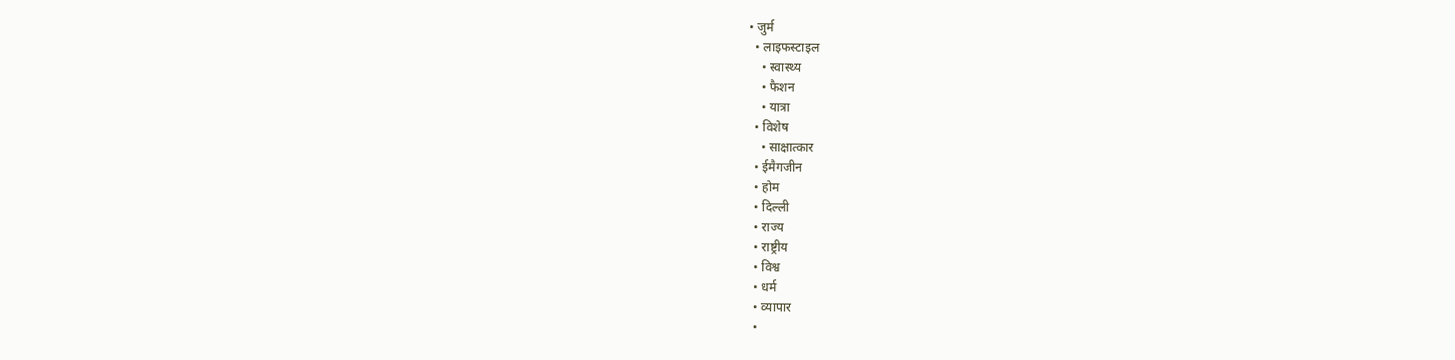• जुर्म
  • लाइफस्टाइल
    • स्वास्थ्य
    • फैशन
    • यात्रा
  • विशेष
    • साक्षात्कार
  • ईमैगजीन
  • होम
  • दिल्ली
  • राज्य
  • राष्ट्रीय
  • विश्व
  • धर्म
  • व्यापार
  •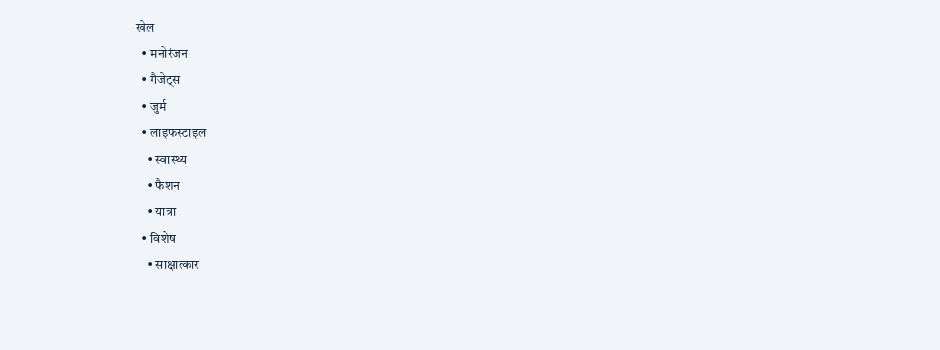खेल
  • मनोरंजन
  • गैजेट्स
  • जुर्म
  • लाइफस्टाइल
    • स्वास्थ्य
    • फैशन
    • यात्रा
  • विशेष
    • साक्षात्कार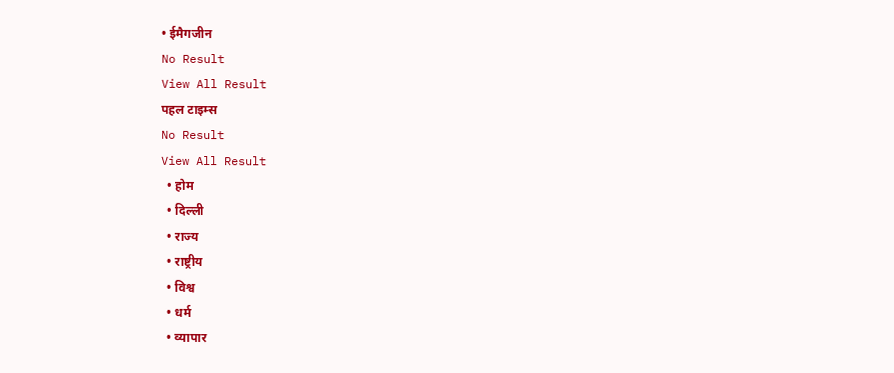• ईमैगजीन
No Result
View All Result
पहल टाइम्स
No Result
View All Result
  • होम
  • दिल्ली
  • राज्य
  • राष्ट्रीय
  • विश्व
  • धर्म
  • व्यापार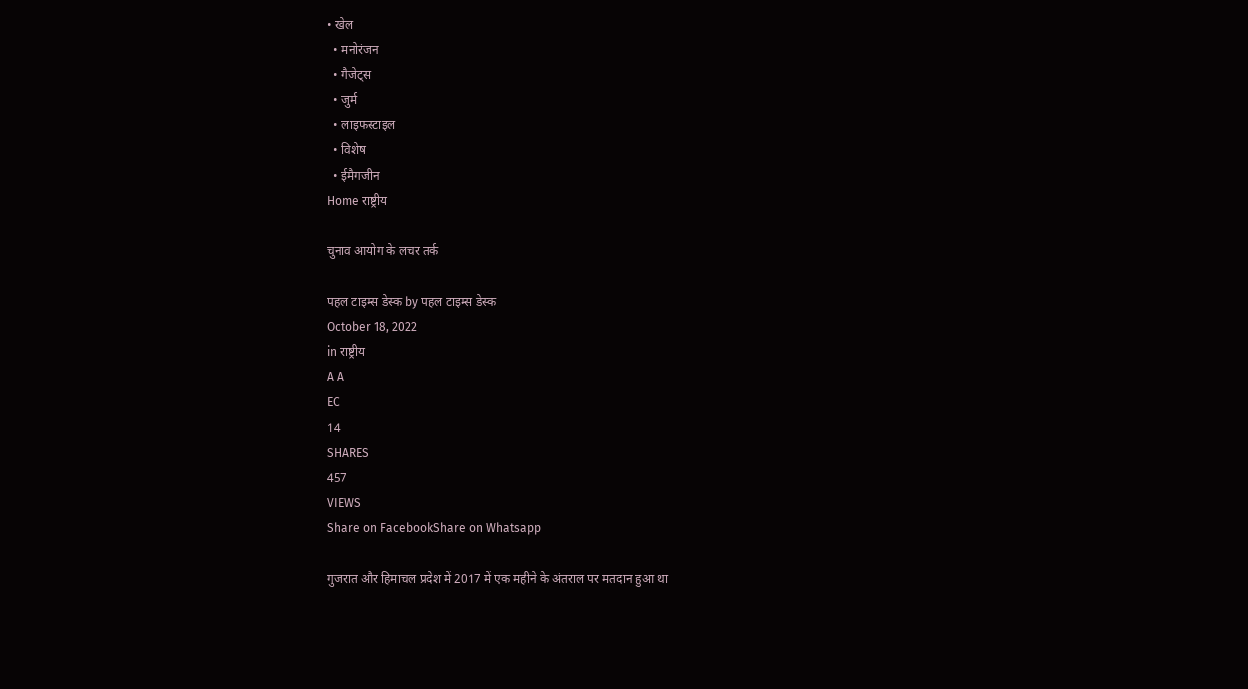• खेल
  • मनोरंजन
  • गैजेट्स
  • जुर्म
  • लाइफस्टाइल
  • विशेष
  • ईमैगजीन
Home राष्ट्रीय

चुनाव आयोग के लचर तर्क

पहल टाइम्स डेस्क by पहल टाइम्स डेस्क
October 18, 2022
in राष्ट्रीय
A A
EC
14
SHARES
457
VIEWS
Share on FacebookShare on Whatsapp

गुजरात और हिमाचल प्रदेश में 2017 में एक महीने के अंतराल पर मतदान हुआ था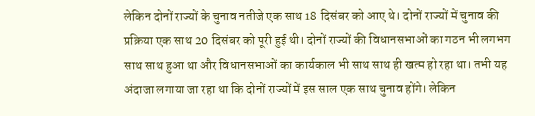लेकिन दोनों राज्यों के चुनाव नतीजे एक साथ 18 दिसंबर को आए थे। दोनों राज्यों में चुनाव की प्रक्रिया एक साथ 20 दिसंबर को पूरी हुई थी। दोनों राज्यों की विधानसभाओं का गठन भी लगभग साथ साथ हुआ था और विधानसभाओं का कार्यकाल भी साथ साथ ही खत्म हो रहा था। तभी यह अंदाजा लगाया जा रहा था कि दोनों राज्यों में इस साल एक साथ चुनाव होंगे। लेकिन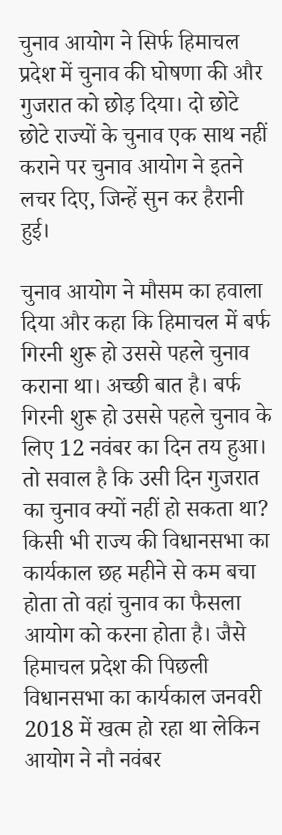चुनाव आयोग ने सिर्फ हिमाचल प्रदेश में चुनाव की घोषणा की और गुजरात को छोड़ दिया। दो छोटे छोटे राज्यों के चुनाव एक साथ नहीं कराने पर चुनाव आयोग ने इतने लचर दिए, जिन्हें सुन कर हैरानी हुई।

चुनाव आयोग ने मौसम का हवाला दिया और कहा कि हिमाचल में बर्फ गिरनी शुरू हो उससे पहले चुनाव कराना था। अच्छी बात है। बर्फ गिरनी शुरू हो उससे पहले चुनाव के लिए 12 नवंबर का दिन तय हुआ। तो सवाल है कि उसी दिन गुजरात का चुनाव क्यों नहीं हो सकता था? किसी भी राज्य की विधानसभा का कार्यकाल छह महीने से कम बचा होता तो वहां चुनाव का फैसला आयोग को करना होता है। जैसे हिमाचल प्रदेश की पिछली विधानसभा का कार्यकाल जनवरी 2018 में खत्म हो रहा था लेकिन आयोग ने नौ नवंबर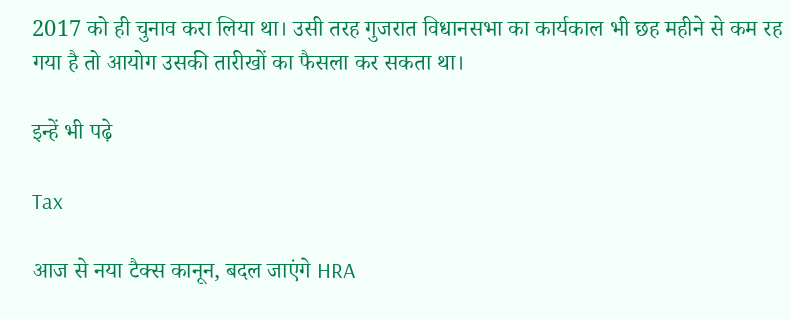2017 को ही चुनाव करा लिया था। उसी तरह गुजरात विधानसभा का कार्यकाल भी छह महीने से कम रह गया है तो आयोग उसकी तारीखों का फैसला कर सकता था।

इन्हें भी पढ़े

Tax

आज से नया टैक्‍स कानून, बदल जाएंगे HRA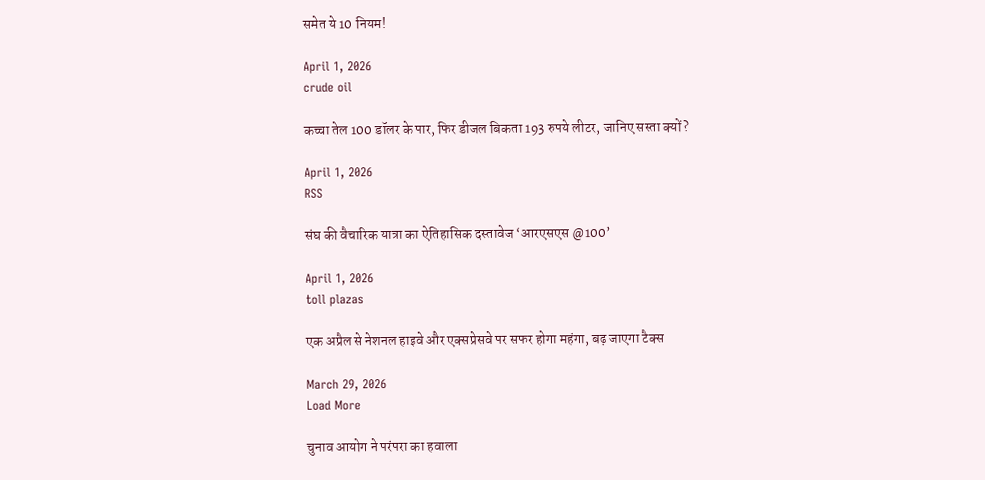समेत ये 10 नियम!

April 1, 2026
crude oil

कच्चा तेल 100 डॉलर के पार, फिर डीजल बिकता 193 रुपये लीटर, जानिए सस्ता क्यों?

April 1, 2026
RSS

संघ की वैचारिक यात्रा का ऐतिहासिक दस्तावेज ‘आरएसएस @100’

April 1, 2026
toll plazas

एक अप्रैल से नेशनल हाइवे और एक्‍सप्रेसवे पर सफर होगा महंगा, बढ़ जाएगा टैक्‍स

March 29, 2026
Load More

चुनाव आयोग ने परंपरा का हवाला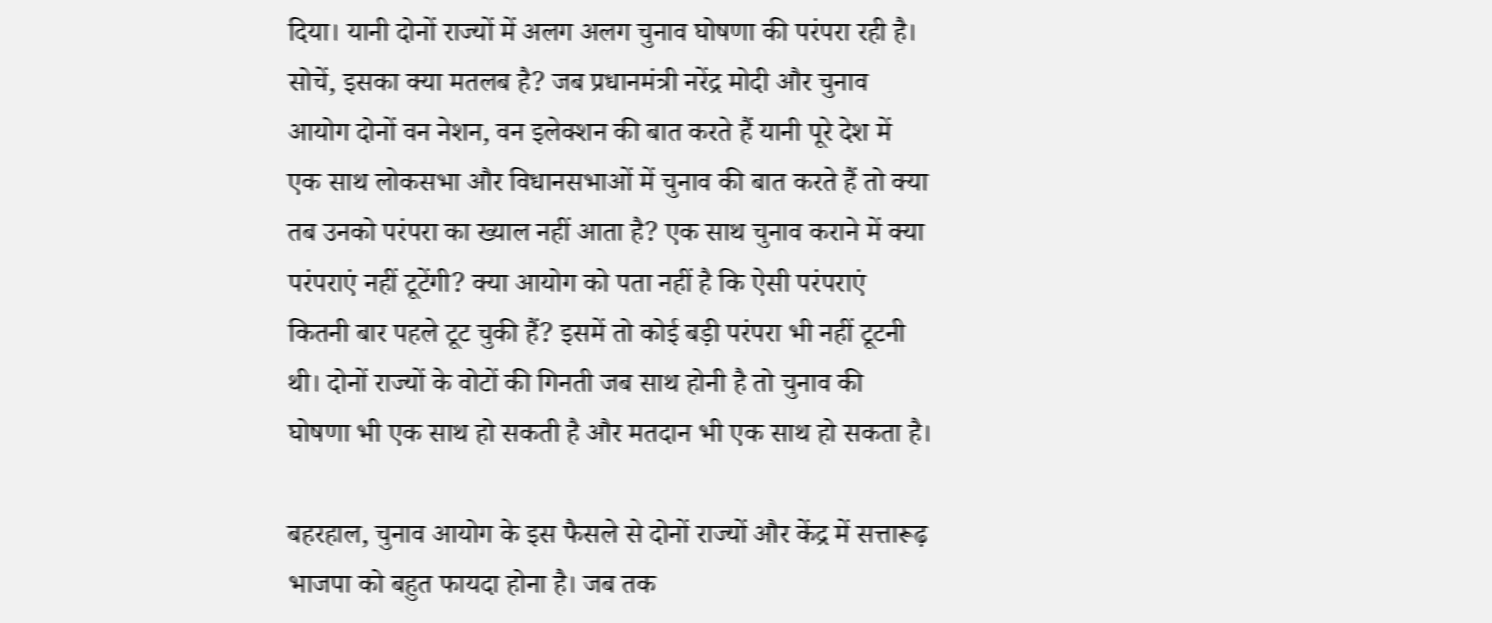दिया। यानी दोनों राज्यों में अलग अलग चुनाव घोषणा की परंपरा रही है। सोचें, इसका क्या मतलब है? जब प्रधानमंत्री नरेंद्र मोदी और चुनाव आयोग दोनों वन नेशन, वन इलेक्शन की बात करते हैं यानी पूरे देश में एक साथ लोकसभा और विधानसभाओं में चुनाव की बात करते हैं तो क्या तब उनको परंपरा का ख्याल नहीं आता है? एक साथ चुनाव कराने में क्या परंपराएं नहीं टूटेंगी? क्या आयोग को पता नहीं है कि ऐसी परंपराएं कितनी बार पहले टूट चुकी हैं? इसमें तो कोई बड़ी परंपरा भी नहीं टूटनी थी। दोनों राज्यों के वोटों की गिनती जब साथ होनी है तो चुनाव की घोषणा भी एक साथ हो सकती है और मतदान भी एक साथ हो सकता है।

बहरहाल, चुनाव आयोग के इस फैसले से दोनों राज्यों और केंद्र में सत्तारूढ़ भाजपा को बहुत फायदा होना है। जब तक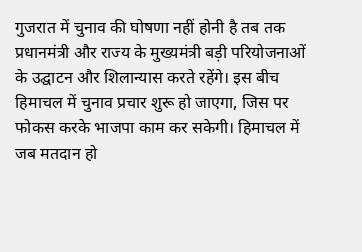गुजरात में चुनाव की घोषणा नहीं होनी है तब तक प्रधानमंत्री और राज्य के मुख्यमंत्री बड़ी परियोजनाओं के उद्घाटन और शिलान्यास करते रहेंगे। इस बीच हिमाचल में चुनाव प्रचार शुरू हो जाएगा, जिस पर फोकस करके भाजपा काम कर सकेगी। हिमाचल में जब मतदान हो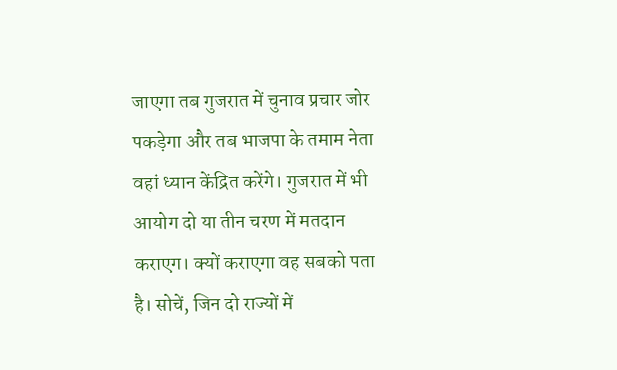जाएगा तब गुजरात में चुनाव प्रचार जोर पकड़ेगा और तब भाजपा के तमाम नेता वहां ध्यान केंद्रित करेंगे। गुजरात में भी आयोग दो या तीन चरण में मतदान कराएग। क्यों कराएगा वह सबको पता है। सोचें, जिन दो राज्यों में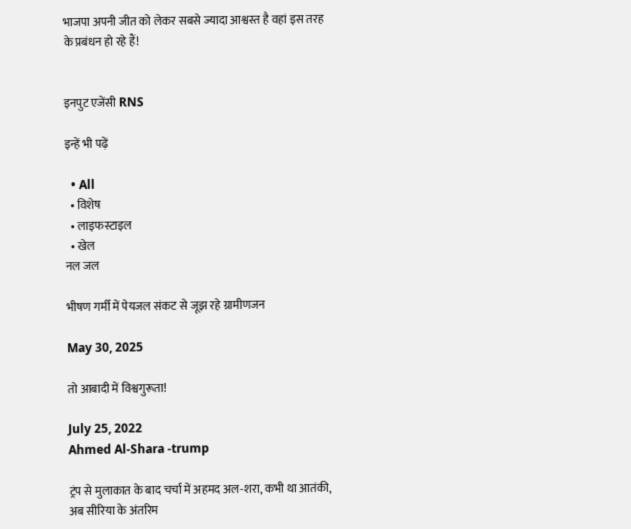भाजपा अपनी जीत को लेकर सबसे ज्यादा आश्वस्त है वहां इस तरह के प्रबंधन हो रहे हैं!


इनपुट एजेंसी RNS

इन्हें भी पढ़ें

  • All
  • विशेष
  • लाइफस्टाइल
  • खेल
नल जल

भीषण गर्मी में पेयजल संकट से जूझ रहे ग्रामीणजन

May 30, 2025

तो आबादी में विश्वगुरूता!

July 25, 2022
Ahmed Al-Shara -trump

ट्रंप से मुलाकात के बाद चर्चा में अहमद अल-शरा, कभी था आतंकी, अब सीरिया के अंतरिम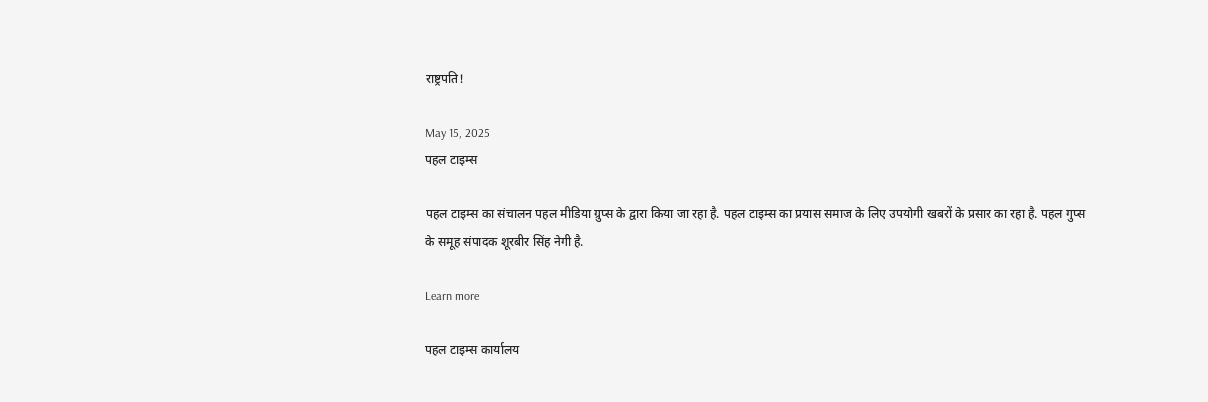राष्ट्रपति!

May 15, 2025
पहल टाइम्स

पहल टाइम्स का संचालन पहल मीडिया ग्रुप्स के द्वारा किया जा रहा है. पहल टाइम्स का प्रयास समाज के लिए उपयोगी खबरों के प्रसार का रहा है. पहल गुप्स के समूह संपादक शूरबीर सिंह नेगी है.

Learn more

पहल टाइम्स कार्यालय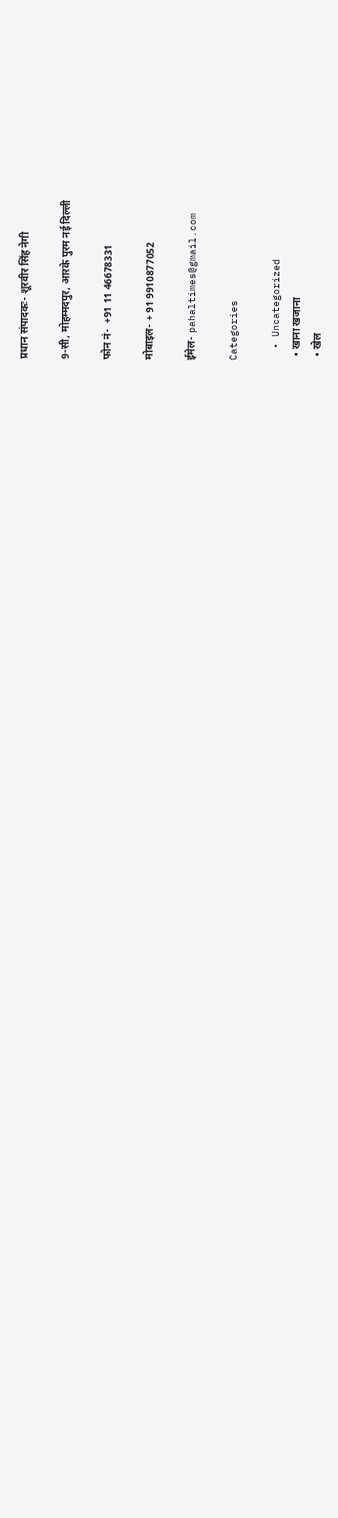प्रधान संपादकः- शूरवीर सिंह नेगी

9-सी, मोहम्मदपुर, आरके पुरम नई दिल्ली

फोन नं-  +91 11 46678331

मोबाइल- + 91 9910877052

ईमेल- pahaltimes@gmail.com

Categories

  • Uncategorized
  • खाना खजाना
  • खेल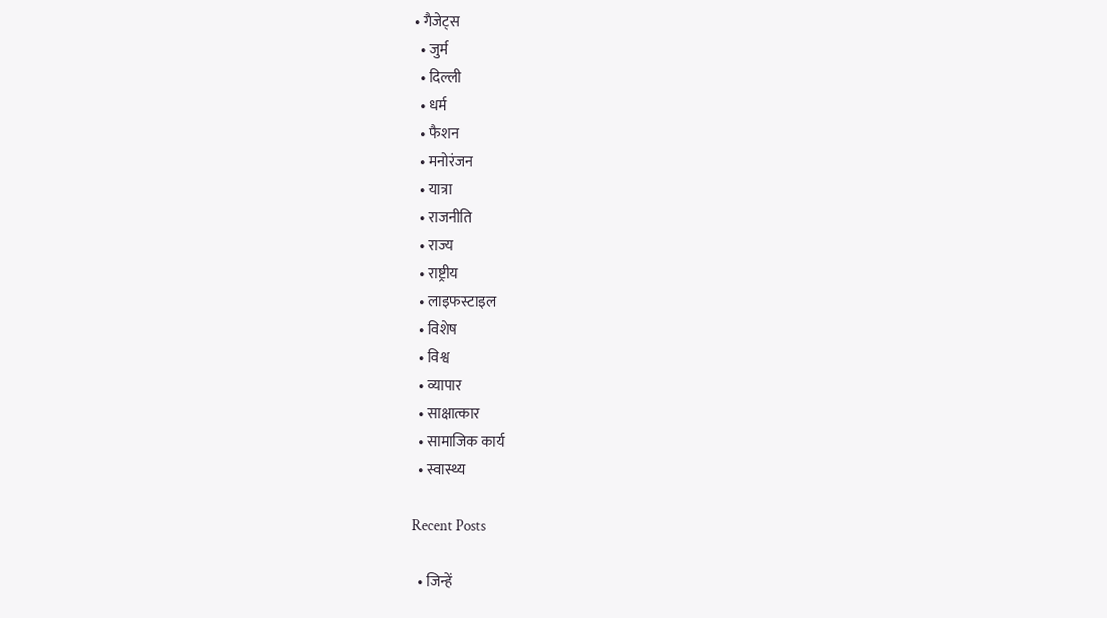• गैजेट्स
  • जुर्म
  • दिल्ली
  • धर्म
  • फैशन
  • मनोरंजन
  • यात्रा
  • राजनीति
  • राज्य
  • राष्ट्रीय
  • लाइफस्टाइल
  • विशेष
  • विश्व
  • व्यापार
  • साक्षात्कार
  • सामाजिक कार्य
  • स्वास्थ्य

Recent Posts

  • जिन्हें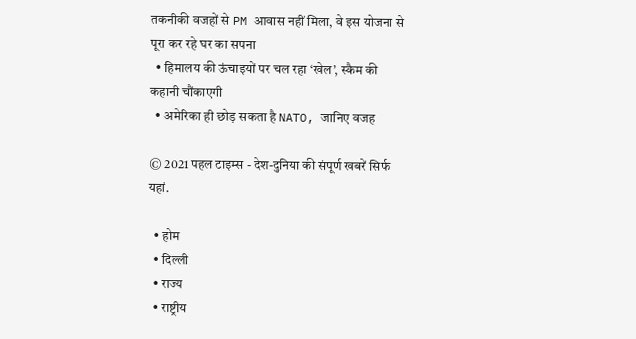तकनीकी वजहों से PM आवास नहीं मिला, वे इस योजना से पूरा कर रहे घर का सपना
  • हिमालय की ऊंचाइयों पर चल रहा ‘खेल’, स्कैम की कहानी चौंकाएगी
  • अमेरिका ही छोड़ सकता है NATO, जानिए वजह

© 2021 पहल टाइम्स - देश-दुनिया की संपूर्ण खबरें सिर्फ यहां.

  • होम
  • दिल्ली
  • राज्य
  • राष्ट्रीय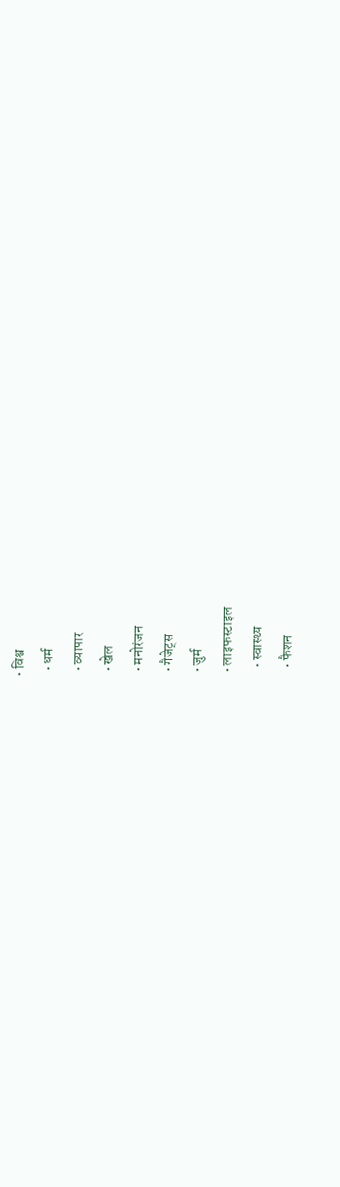• विश्व
  • धर्म
  • व्यापार
  • खेल
  • मनोरंजन
  • गैजेट्स
  • जुर्म
  • लाइफस्टाइल
    • स्वास्थ्य
    • फैशन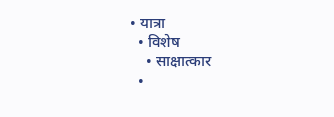• यात्रा
  • विशेष
    • साक्षात्कार
  •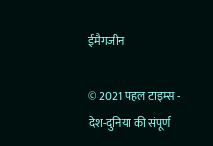ईमैगजीन

© 2021 पहल टाइम्स - देश-दुनिया की संपूर्ण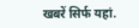खबरें सिर्फ यहां.